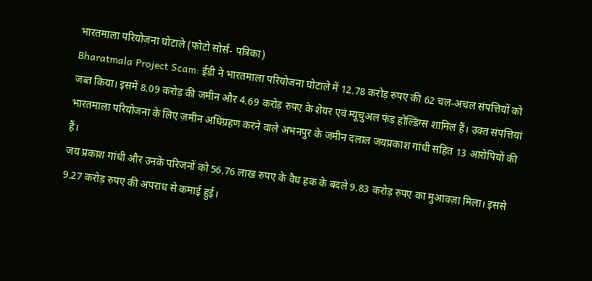भारतमाला परियोजना घोटाले (फोटो सोर्स- पत्रिका)
Bharatmala Project Scam: ईडी ने भारतमाला परियोजना घोटाले में 12.78 करोड़ रुपए की 62 चल-अचल संपत्तियों को जब्त किया। इसमें 8.09 करोड़ की जमीन और 4.69 करोड़ रुपए के शेयर एवं म्यूचुअल फंड होल्डिंग्स शामिल हैं। उक्त संपत्तियां भारतमाला परियोजना के लिए ज़मीन अधिग्रहण करने वाले अभनपुर के जमीन दलाल जयप्रकाश गांधी सहित 13 आरोपियों की हैं।
जय प्रकाश गांधी और उनके परिजनों को 56.76 लाख रुपए के वैध हक के बदले 9.83 करोड़ रुपए का मुआवज़ा मिला। इससे 9.27 करोड़ रुपए की अपराध से कमाई हुई।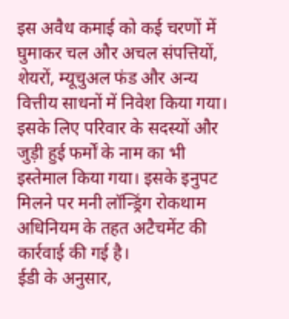इस अवैध कमाई को कई चरणों में घुमाकर चल और अचल संपत्तियों, शेयरों, म्यूचुअल फंड और अन्य वित्तीय साधनों में निवेश किया गया। इसके लिए परिवार के सदस्यों और जुड़ी हुई फर्मों के नाम का भी इस्तेमाल किया गया। इसके इनुपट मिलने पर मनी लॉन्ड्रिंग रोकथाम अधिनियम के तहत अटैचमेंट की कार्रवाई की गई है।
ईडी के अनुसार,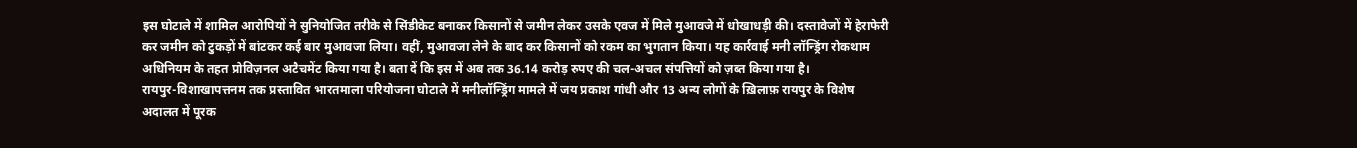इस घोटाले में शामिल आरोपियों ने सुनियोजित तरीके से सिंडीकेट बनाकर किसानों से जमीन लेकर उसके एवज में मिले मुआवजे में धोखाधड़ी की। दस्तावेजों में हेराफेरी कर जमीन को टुकड़ों में बांटकर कई बार मुआवजा लिया। वहीं, मुआवजा लेने के बाद कर किसानों को रकम का भुगतान किया। यह कार्रवाई मनी लॉन्ड्रिंग रोकथाम अधिनियम के तहत प्रोविज़नल अटैचमेंट किया गया है। बता दें कि इस में अब तक 36.14 करोड़ रुपए की चल-अचल संपत्तियों को ज़ब्त किया गया है।
रायपुर-विशाखापत्तनम तक प्रस्तावित भारतमाला परियोजना घोटाले में मनीलॉन्ड्रिंग मामले में जय प्रकाश गांधी और 13 अन्य लोगों के ख़िलाफ़ रायपुर के विशेष अदालत में पूरक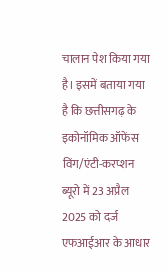चालान पेश किया गया है। इसमें बताया गया है कि छत्तीसगढ़ के इकोनॉमिक ऑफेंस विंग/एंटी-करप्शन ब्यूरो में 23 अप्रैल 2025 को दर्ज एफआईआर के आधार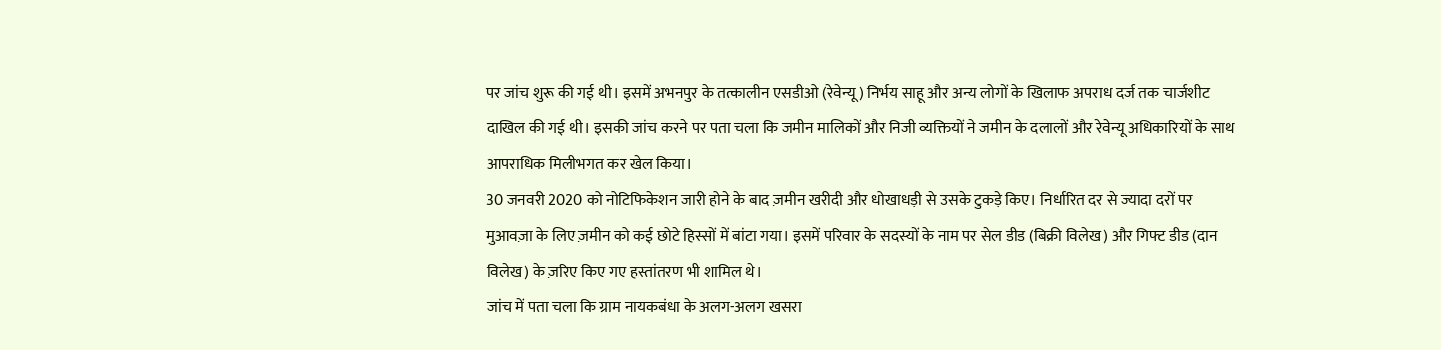पर जांच शुरू की गई थी। इसमें अभनपुर के तत्कालीन एसडीओ (रेवेन्यू) निर्भय साहू और अन्य लोगों के खिलाफ अपराध दर्ज तक चार्जशीट दाखिल की गई थी। इसकी जांच करने पर पता चला कि जमीन मालिकों और निजी व्यक्तियों ने जमीन के दलालों और रेवेन्यू अधिकारियों के साथ आपराधिक मिलीभगत कर खेल किया।
30 जनवरी 2020 को नोटिफिकेशन जारी होने के बाद ज़मीन खरीदी और धोखाधड़ी से उसके टुकड़े किए। निर्धारित दर से ज्यादा दरों पर मुआवज़ा के लिए ज़मीन को कई छोटे हिस्सों में बांटा गया। इसमें परिवार के सदस्यों के नाम पर सेल डीड (बिक्री विलेख) और गिफ्ट डीड (दान विलेख) के ज़रिए किए गए हस्तांतरण भी शामिल थे।
जांच में पता चला कि ग्राम नायकबंधा के अलग-अलग खसरा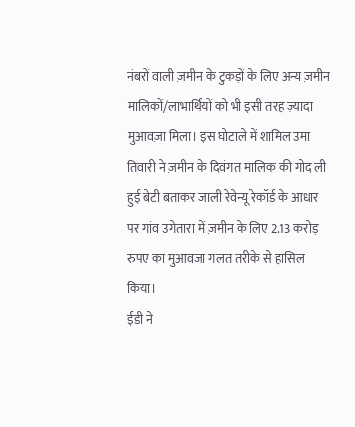नंबरों वाली ज़मीन के टुकड़ों के लिए अन्य ज़मीन मालिकों/लाभार्थियों को भी इसी तरह ज़्यादा मुआवज़ा मिला। इस घोटाले में शामिल उमा तिवारी ने ज़मीन के दिवंगत मालिक की गोद ली हुई बेटी बताकर जाली रेवेन्यू रेकॉर्ड के आधार पर गांव उगेतारा में ज़मीन के लिए 2.13 करोड़ रुपए का मुआवजा गलत तरीके से हासिल किया।
ईडी ने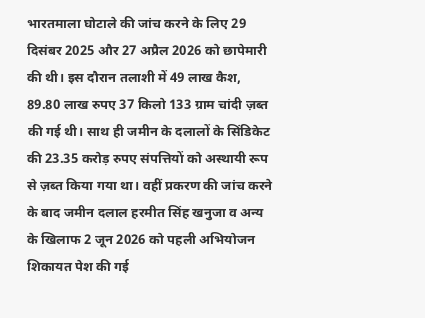भारतमाला घोटाले की जांच करने के लिए 29 दिसंबर 2025 और 27 अप्रैल 2026 को छापेमारी की थी। इस दौरान तलाशी में 49 लाख कैश, 89.80 लाख रुपए 37 किलो 133 ग्राम चांदी ज़ब्त की गई थी। साथ ही जमीन के दलालों के सिंडिकेट की 23.35 करोड़ रुपए संपत्तियों को अस्थायी रूप से ज़ब्त किया गया था। वहीं प्रकरण की जांच करने के बाद जमीन दलाल हरमीत सिंह खनुजा व अन्य के खिलाफ 2 जून 2026 को पहली अभियोजन शिकायत पेश की गई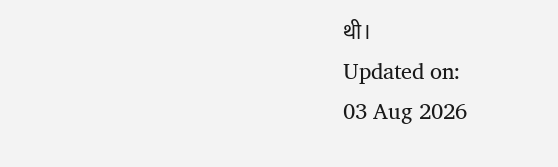थी।
Updated on:
03 Aug 2026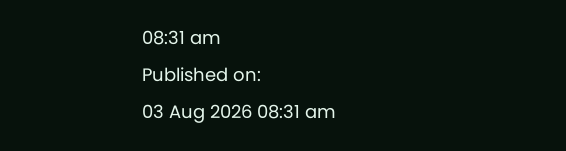08:31 am
Published on:
03 Aug 2026 08:31 am